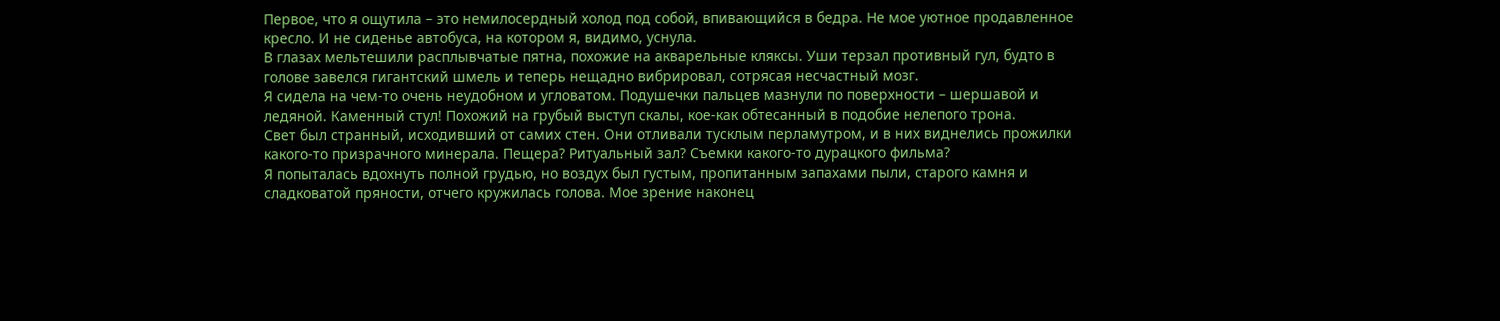Первое, что я ощутила – это немилосердный холод под собой, впивающийся в бедра. Не мое уютное продавленное кресло. И не сиденье автобуса, на котором я, видимо, уснула.
В глазах мельтешили расплывчатые пятна, похожие на акварельные кляксы. Уши терзал противный гул, будто в голове завелся гигантский шмель и теперь нещадно вибрировал, сотрясая несчастный мозг.
Я сидела на чем-то очень неудобном и угловатом. Подушечки пальцев мазнули по поверхности – шершавой и ледяной. Каменный стул! Похожий на грубый выступ скалы, кое-как обтесанный в подобие нелепого трона.
Свет был странный, исходивший от самих стен. Они отливали тусклым перламутром, и в них виднелись прожилки какого-то призрачного минерала. Пещера? Ритуальный зал? Съемки какого-то дурацкого фильма?
Я попыталась вдохнуть полной грудью, но воздух был густым, пропитанным запахами пыли, старого камня и сладковатой пряности, отчего кружилась голова. Мое зрение наконец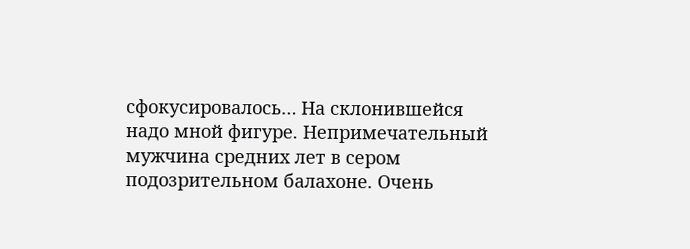сфокусировалось… На склонившейся надо мной фигуре. Непримечательный мужчина средних лет в сером подозрительном балахоне. Очень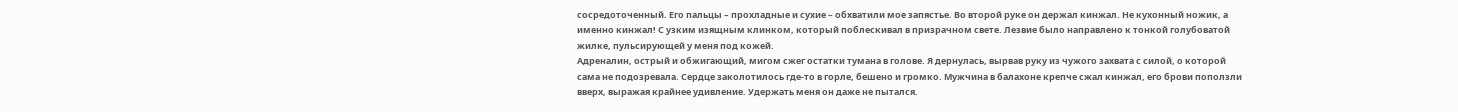сосредоточенный. Его пальцы – прохладные и сухие – обхватили мое запястье. Во второй руке он держал кинжал. Не кухонный ножик, а именно кинжал! С узким изящным клинком, который поблескивал в призрачном свете. Лезвие было направлено к тонкой голубоватой жилке, пульсирующей у меня под кожей.
Адреналин, острый и обжигающий, мигом сжег остатки тумана в голове. Я дернулась, вырвав руку из чужого захвата с силой, о которой сама не подозревала. Сердце заколотилось где-то в горле, бешено и громко. Мужчина в балахоне крепче сжал кинжал, его брови поползли вверх, выражая крайнее удивление. Удержать меня он даже не пытался.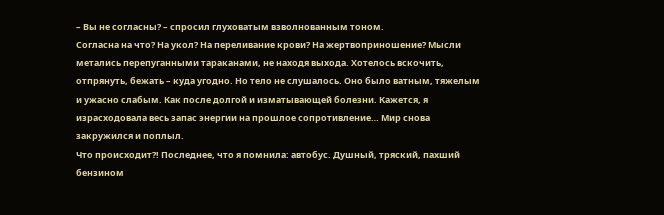– Вы не согласны? – спросил глуховатым взволнованным тоном.
Согласна на что? На укол? На переливание крови? На жертвоприношение? Мысли метались перепуганными тараканами, не находя выхода. Хотелось вскочить, отпрянуть, бежать – куда угодно. Но тело не слушалось. Оно было ватным, тяжелым и ужасно слабым. Как после долгой и изматывающей болезни. Кажется, я израсходовала весь запас энергии на прошлое сопротивление… Мир снова закружился и поплыл.
Что происходит?! Последнее, что я помнила: автобус. Душный, тряский, пахший бензином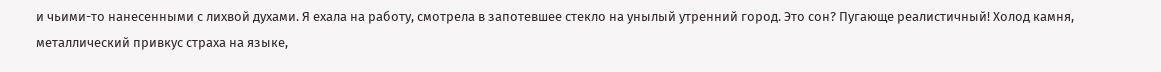и чьими-то нанесенными с лихвой духами. Я ехала на работу, смотрела в запотевшее стекло на унылый утренний город. Это сон? Пугающе реалистичный! Холод камня, металлический привкус страха на языке,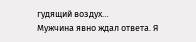гудящий воздух…
Мужчина явно ждал ответа. Я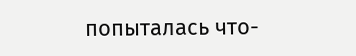попыталась что-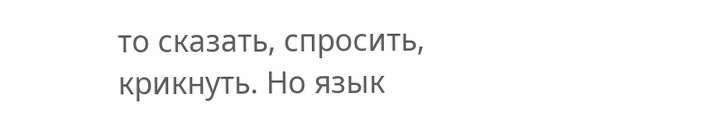то сказать, спросить, крикнуть. Но язык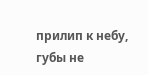прилип к небу, губы не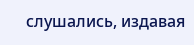слушались, издавая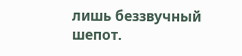лишь беззвучный шепот.